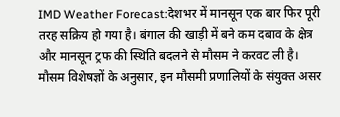IMD Weather Forecast:देशभर में मानसून एक बार फिर पूरी तरह सक्रिय हो गया है। बंगाल की खाड़ी में बने कम दबाव के क्षेत्र और मानसून ट्रफ की स्थिति बदलने से मौसम ने करवट ली है। मौसम विशेषज्ञों के अनुसार, इन मौसमी प्रणालियों के संयुक्त असर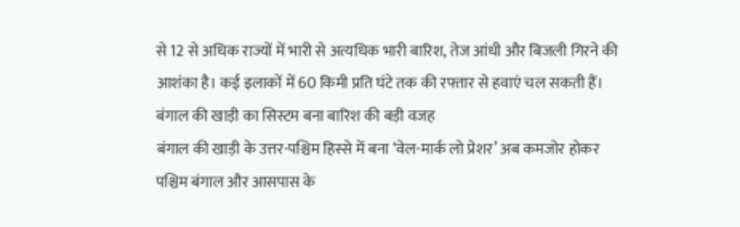से 12 से अधिक राज्यों में भारी से अत्यधिक भारी बारिश, तेज आंधी और बिजली गिरने की आशंका है। कई इलाकों में 60 किमी प्रति घंटे तक की रफ्तार से हवाएं चल सकती हैं।
बंगाल की खाड़ी का सिस्टम बना बारिश की बड़ी वजह
बंगाल की खाड़ी के उत्तर-पश्चिम हिस्से में बना ‘वेल-मार्क लो प्रेशर’ अब कमजोर होकर पश्चिम बंगाल और आसपास के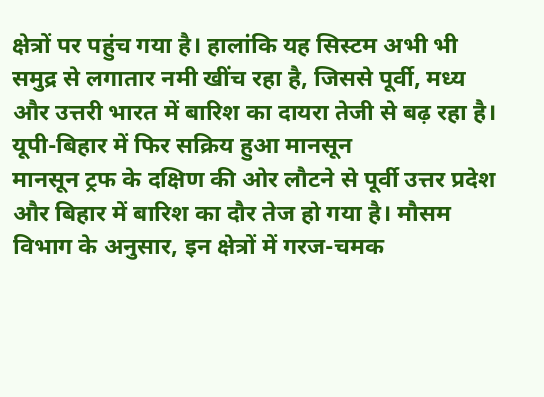क्षेत्रों पर पहुंच गया है। हालांकि यह सिस्टम अभी भी समुद्र से लगातार नमी खींच रहा है, जिससे पूर्वी, मध्य और उत्तरी भारत में बारिश का दायरा तेजी से बढ़ रहा है।
यूपी-बिहार में फिर सक्रिय हुआ मानसून
मानसून ट्रफ के दक्षिण की ओर लौटने से पूर्वी उत्तर प्रदेश और बिहार में बारिश का दौर तेज हो गया है। मौसम विभाग के अनुसार, इन क्षेत्रों में गरज-चमक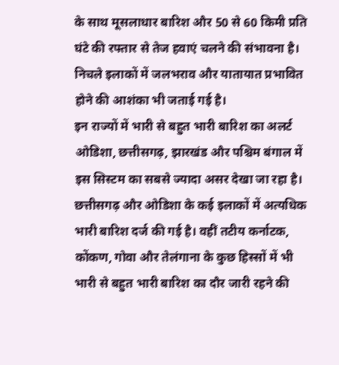के साथ मूसलाधार बारिश और 50 से 60 किमी प्रति घंटे की रफ्तार से तेज हवाएं चलने की संभावना है। निचले इलाकों में जलभराव और यातायात प्रभावित होने की आशंका भी जताई गई है।
इन राज्यों में भारी से बहुत भारी बारिश का अलर्ट
ओडिशा, छत्तीसगढ़, झारखंड और पश्चिम बंगाल में इस सिस्टम का सबसे ज्यादा असर देखा जा रहा है। छत्तीसगढ़ और ओडिशा के कई इलाकों में अत्यधिक भारी बारिश दर्ज की गई है। वहीं तटीय कर्नाटक, कोंकण, गोवा और तेलंगाना के कुछ हिस्सों में भी भारी से बहुत भारी बारिश का दौर जारी रहने की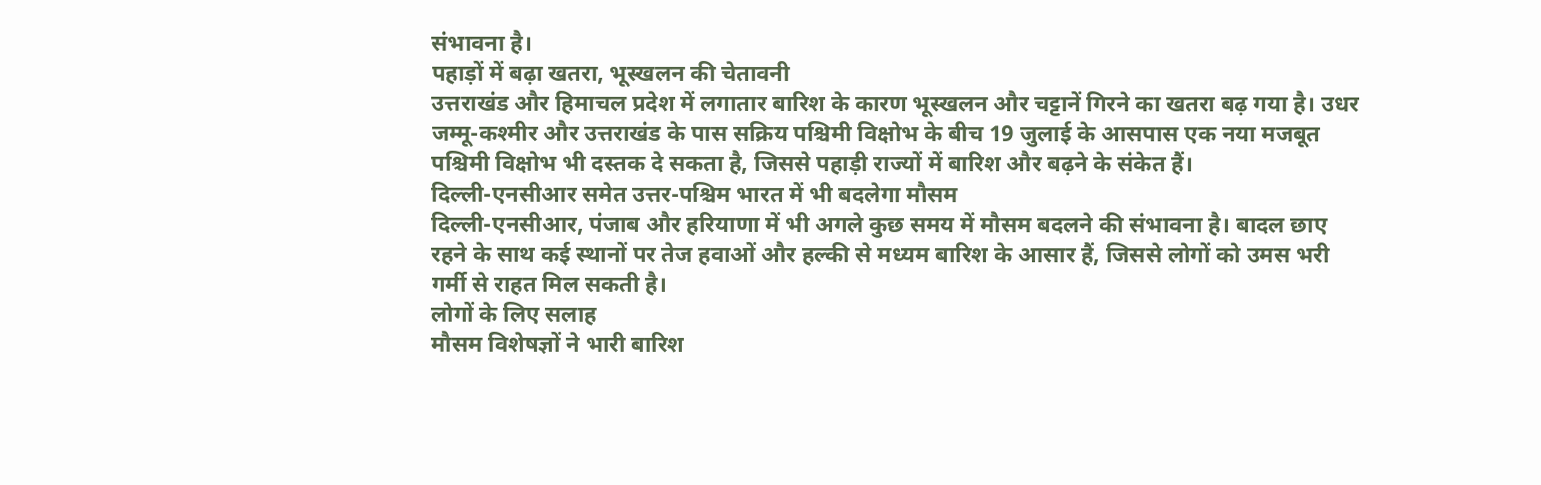संभावना है।
पहाड़ों में बढ़ा खतरा, भूस्खलन की चेतावनी
उत्तराखंड और हिमाचल प्रदेश में लगातार बारिश के कारण भूस्खलन और चट्टानें गिरने का खतरा बढ़ गया है। उधर जम्मू-कश्मीर और उत्तराखंड के पास सक्रिय पश्चिमी विक्षोभ के बीच 19 जुलाई के आसपास एक नया मजबूत पश्चिमी विक्षोभ भी दस्तक दे सकता है, जिससे पहाड़ी राज्यों में बारिश और बढ़ने के संकेत हैं।
दिल्ली-एनसीआर समेत उत्तर-पश्चिम भारत में भी बदलेगा मौसम
दिल्ली-एनसीआर, पंजाब और हरियाणा में भी अगले कुछ समय में मौसम बदलने की संभावना है। बादल छाए रहने के साथ कई स्थानों पर तेज हवाओं और हल्की से मध्यम बारिश के आसार हैं, जिससे लोगों को उमस भरी गर्मी से राहत मिल सकती है।
लोगों के लिए सलाह
मौसम विशेषज्ञों ने भारी बारिश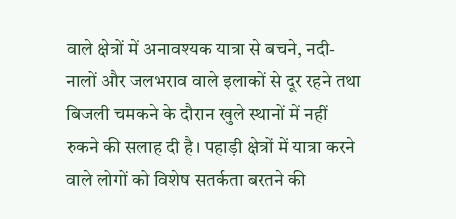वाले क्षेत्रों में अनावश्यक यात्रा से बचने, नदी-नालों और जलभराव वाले इलाकों से दूर रहने तथा बिजली चमकने के दौरान खुले स्थानों में नहीं रुकने की सलाह दी है। पहाड़ी क्षेत्रों में यात्रा करने वाले लोगों को विशेष सतर्कता बरतने की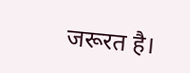जरूरत है।